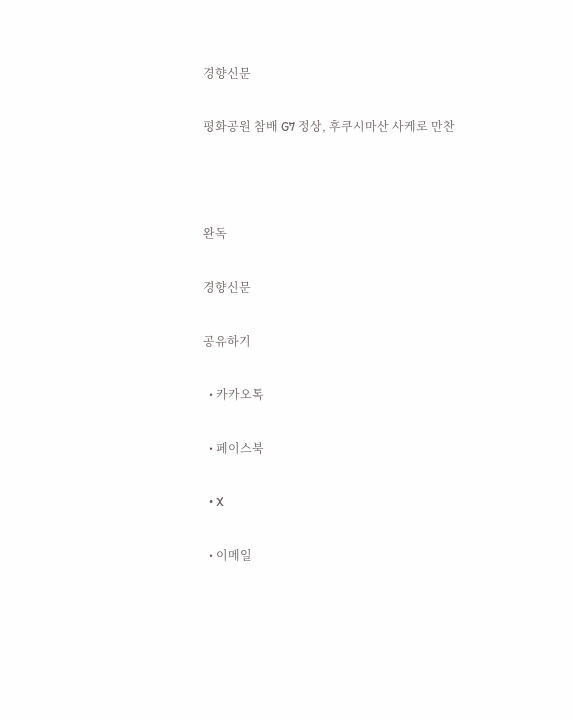경향신문

평화공원 참배 G7 정상, 후쿠시마산 사케로 만찬



완독

경향신문

공유하기

  • 카카오톡

  • 페이스북

  • X

  • 이메일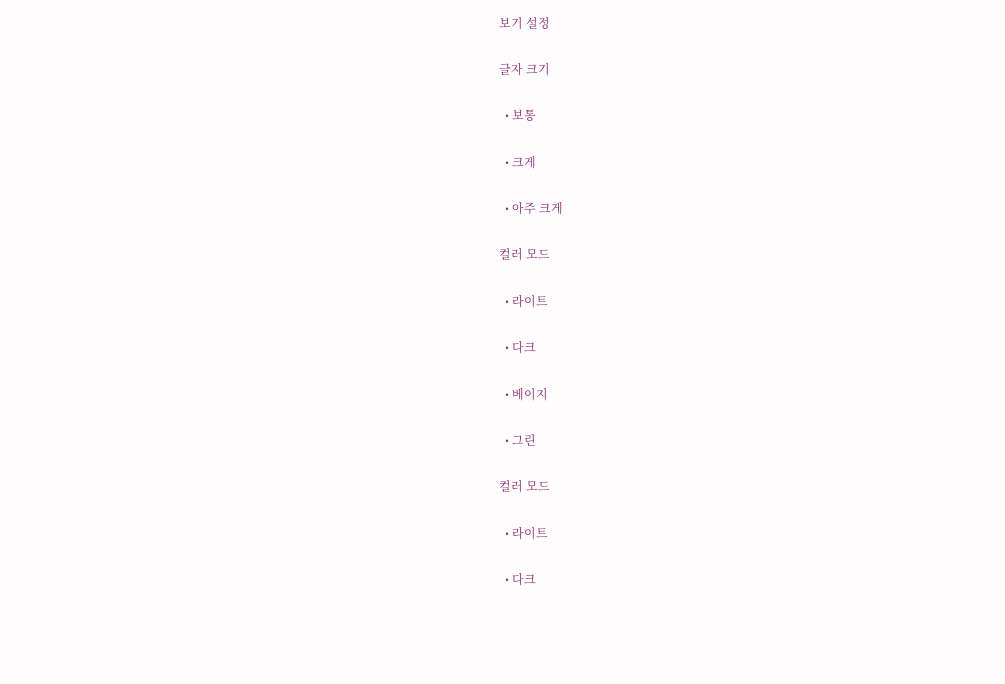보기 설정

글자 크기

  • 보통

  • 크게

  • 아주 크게

컬러 모드

  • 라이트

  • 다크

  • 베이지

  • 그린

컬러 모드

  • 라이트

  • 다크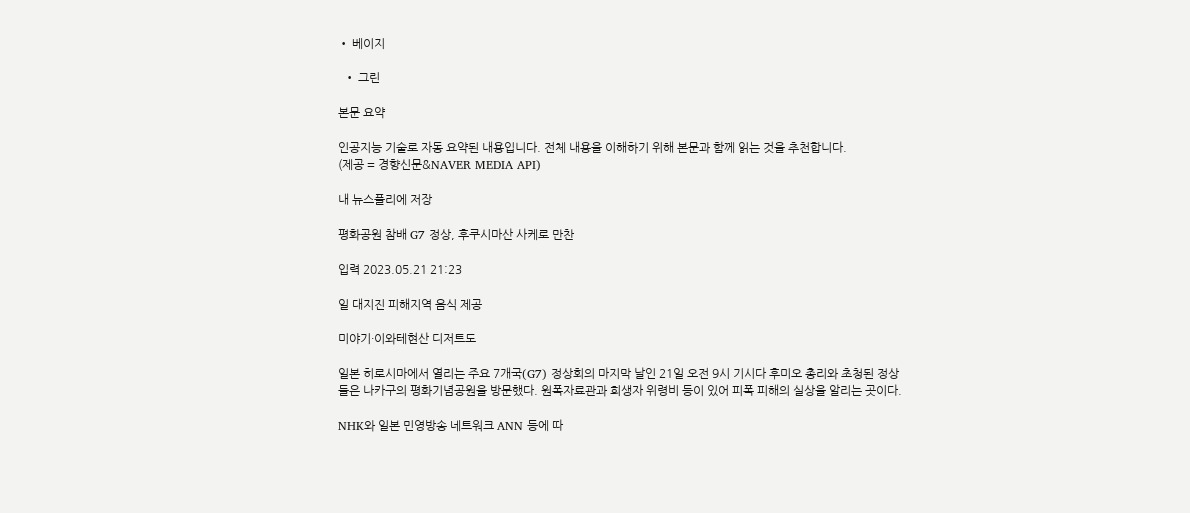• 베이지

  • 그린

본문 요약

인공지능 기술로 자동 요약된 내용입니다. 전체 내용을 이해하기 위해 본문과 함께 읽는 것을 추천합니다.
(제공 = 경향신문&NAVER MEDIA API)

내 뉴스플리에 저장

평화공원 참배 G7 정상, 후쿠시마산 사케로 만찬

입력 2023.05.21 21:23

일 대지진 피해지역 음식 제공

미야기·이와테현산 디저트도

일본 히로시마에서 열리는 주요 7개국(G7) 정상회의 마지막 날인 21일 오전 9시 기시다 후미오 총리와 초청된 정상들은 나카구의 평화기념공원을 방문했다. 원폭자료관과 희생자 위령비 등이 있어 피폭 피해의 실상을 알리는 곳이다.

NHK와 일본 민영방송 네트워크 ANN 등에 따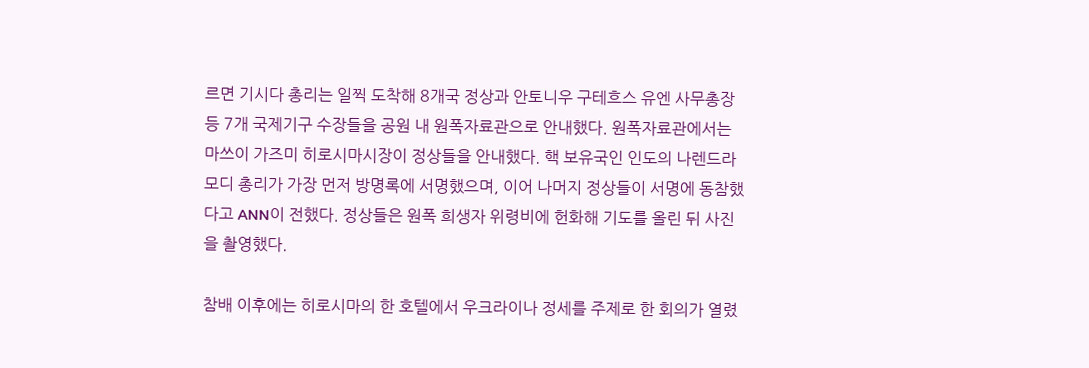르면 기시다 총리는 일찍 도착해 8개국 정상과 안토니우 구테흐스 유엔 사무총장 등 7개 국제기구 수장들을 공원 내 원폭자료관으로 안내했다. 원폭자료관에서는 마쓰이 가즈미 히로시마시장이 정상들을 안내했다. 핵 보유국인 인도의 나렌드라 모디 총리가 가장 먼저 방명록에 서명했으며, 이어 나머지 정상들이 서명에 동참했다고 ANN이 전했다. 정상들은 원폭 희생자 위령비에 헌화해 기도를 올린 뒤 사진을 촬영했다.

참배 이후에는 히로시마의 한 호텔에서 우크라이나 정세를 주제로 한 회의가 열렸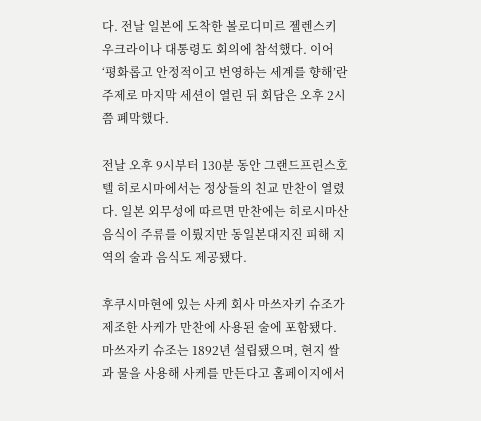다. 전날 일본에 도착한 볼로디미르 젤렌스키 우크라이나 대통령도 회의에 참석했다. 이어 ‘평화롭고 안정적이고 번영하는 세계를 향해’란 주제로 마지막 세션이 열린 뒤 회담은 오후 2시쯤 폐막했다.

전날 오후 9시부터 130분 동안 그랜드프린스호텔 히로시마에서는 정상들의 친교 만찬이 열렸다. 일본 외무성에 따르면 만찬에는 히로시마산 음식이 주류를 이뤘지만 동일본대지진 피해 지역의 술과 음식도 제공됐다.

후쿠시마현에 있는 사케 회사 마쓰자키 슈조가 제조한 사케가 만찬에 사용된 술에 포함됐다. 마쓰자키 슈조는 1892년 설립됐으며, 현지 쌀과 물을 사용해 사케를 만든다고 홈페이지에서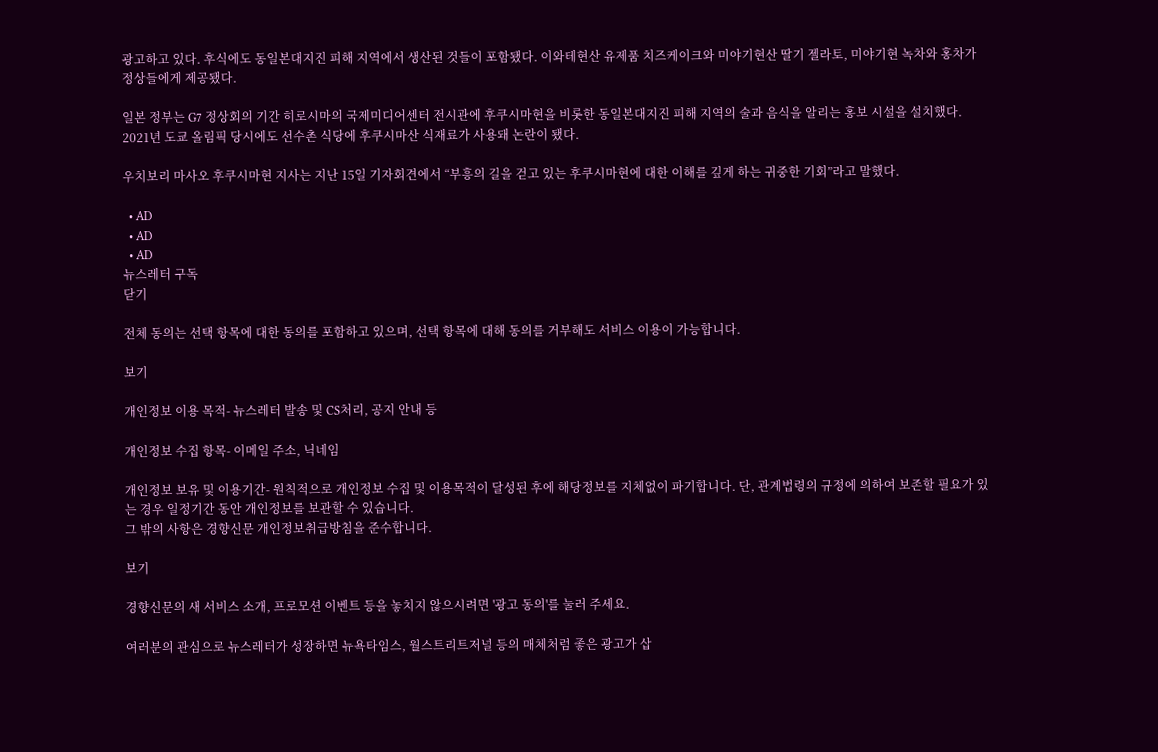광고하고 있다. 후식에도 동일본대지진 피해 지역에서 생산된 것들이 포함됐다. 이와테현산 유제품 치즈케이크와 미야기현산 딸기 젤라토, 미야기현 녹차와 홍차가 정상들에게 제공됐다.

일본 정부는 G7 정상회의 기간 히로시마의 국제미디어센터 전시관에 후쿠시마현을 비롯한 동일본대지진 피해 지역의 술과 음식을 알리는 홍보 시설을 설치했다. 2021년 도쿄 올림픽 당시에도 선수촌 식당에 후쿠시마산 식재료가 사용돼 논란이 됐다.

우치보리 마사오 후쿠시마현 지사는 지난 15일 기자회견에서 “부흥의 길을 걷고 있는 후쿠시마현에 대한 이해를 깊게 하는 귀중한 기회”라고 말했다.

  • AD
  • AD
  • AD
뉴스레터 구독
닫기

전체 동의는 선택 항목에 대한 동의를 포함하고 있으며, 선택 항목에 대해 동의를 거부해도 서비스 이용이 가능합니다.

보기

개인정보 이용 목적- 뉴스레터 발송 및 CS처리, 공지 안내 등

개인정보 수집 항목- 이메일 주소, 닉네임

개인정보 보유 및 이용기간- 원칙적으로 개인정보 수집 및 이용목적이 달성된 후에 해당정보를 지체없이 파기합니다. 단, 관계법령의 규정에 의하여 보존할 필요가 있는 경우 일정기간 동안 개인정보를 보관할 수 있습니다.
그 밖의 사항은 경향신문 개인정보취급방침을 준수합니다.

보기

경향신문의 새 서비스 소개, 프로모션 이벤트 등을 놓치지 않으시려면 '광고 동의'를 눌러 주세요.

여러분의 관심으로 뉴스레터가 성장하면 뉴욕타임스, 월스트리트저널 등의 매체처럼 좋은 광고가 삽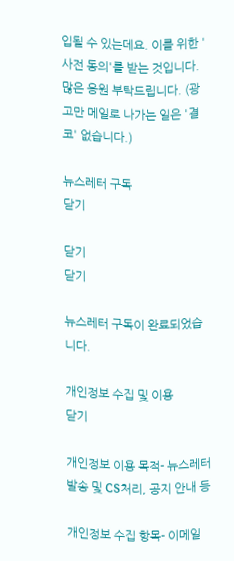입될 수 있는데요. 이를 위한 '사전 동의'를 받는 것입니다. 많은 응원 부탁드립니다. (광고만 메일로 나가는 일은 '결코' 없습니다.)

뉴스레터 구독
닫기

닫기
닫기

뉴스레터 구독이 완료되었습니다.

개인정보 수집 및 이용
닫기

개인정보 이용 목적- 뉴스레터 발송 및 CS처리, 공지 안내 등

개인정보 수집 항목- 이메일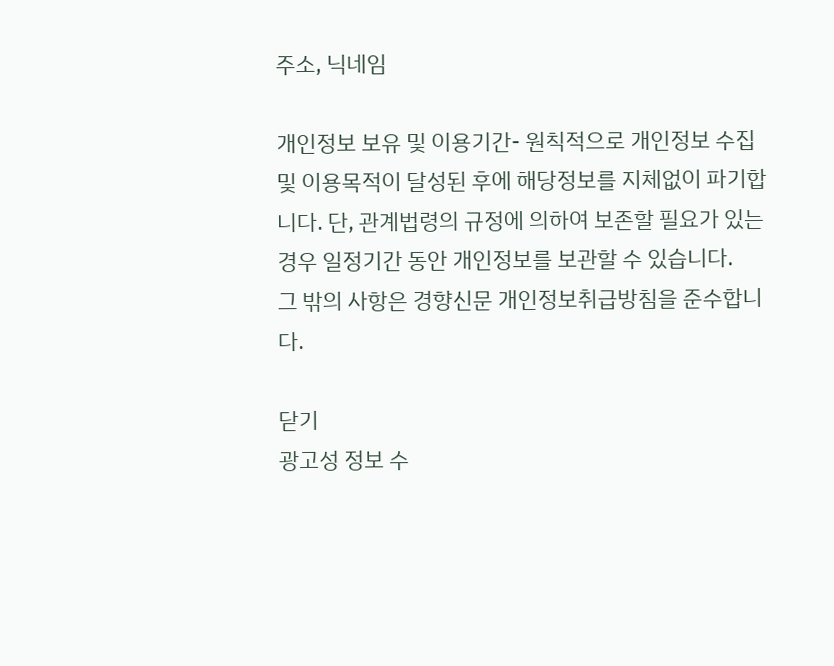주소, 닉네임

개인정보 보유 및 이용기간- 원칙적으로 개인정보 수집 및 이용목적이 달성된 후에 해당정보를 지체없이 파기합니다. 단, 관계법령의 규정에 의하여 보존할 필요가 있는 경우 일정기간 동안 개인정보를 보관할 수 있습니다.
그 밖의 사항은 경향신문 개인정보취급방침을 준수합니다.

닫기
광고성 정보 수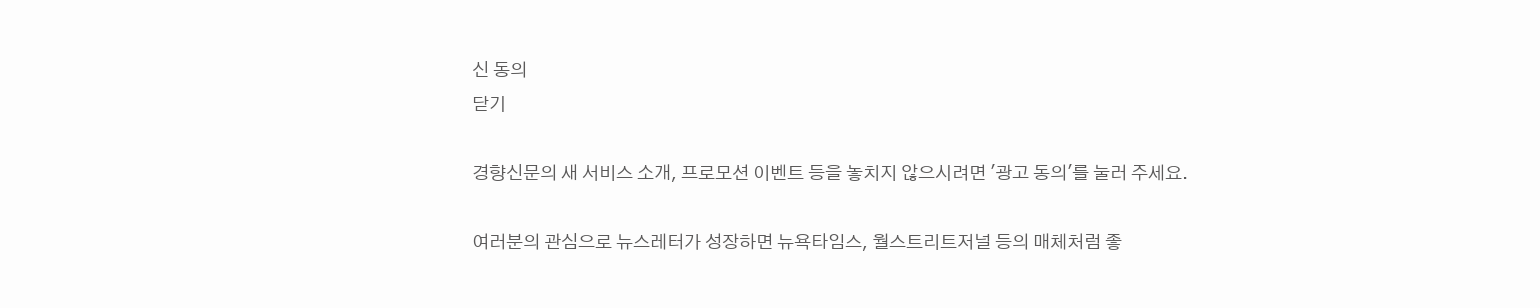신 동의
닫기

경향신문의 새 서비스 소개, 프로모션 이벤트 등을 놓치지 않으시려면 '광고 동의'를 눌러 주세요.

여러분의 관심으로 뉴스레터가 성장하면 뉴욕타임스, 월스트리트저널 등의 매체처럼 좋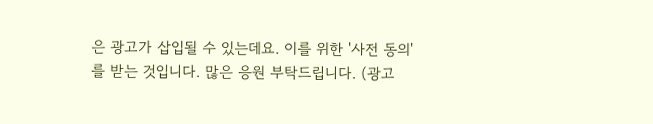은 광고가 삽입될 수 있는데요. 이를 위한 '사전 동의'를 받는 것입니다. 많은 응원 부탁드립니다. (광고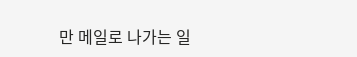만 메일로 나가는 일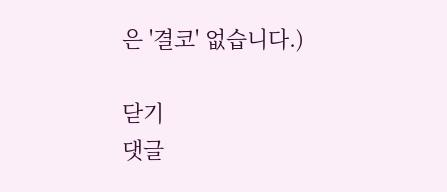은 '결코' 없습니다.)

닫기
댓글